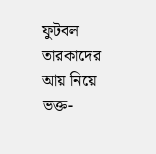ফুটবল তারকাদের আয় নিয়ে ভক্ত-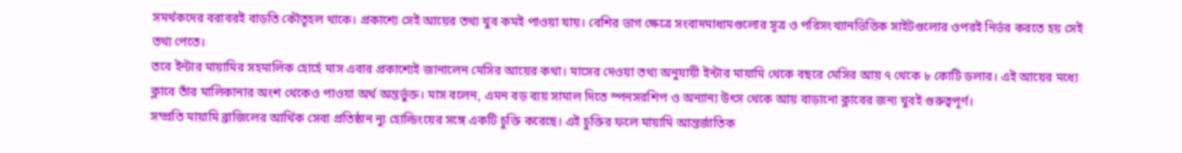সমর্থকদের বরাবরই বাড়তি কৌতূহল থাকে। প্রকাশ্যে সেই আয়ের তথ্য খুব কমই পাওয়া যায়। বেশির ভাগ ক্ষেত্রে সংবাদমাধ্যমগুলোর সূত্র ও পরিসংখ্যানভিত্তিক সাইটগুলোর ওপরই নির্ভর করতে হয় সেই তথ্য পেতে।
তবে ইন্টার মায়ামির সহমালিক হোর্হে মাস এবার প্রকাশ্যেই জানালেন মেসির আয়ের কথা। মাসের দেওয়া তথ্য অনুযায়ী ইন্টার মায়ামি থেকে বছরে মেসির আয় ৭ থেকে ৮ কোটি ডলার। এই আয়ের মধ্যে ক্লাবে তাঁর মালিকানার অংশ থেকেও পাওয়া অর্থ অন্তর্ভুক্ত। মাস বলেন, এমন বড় ব্যয় সামাল দিতে স্পনসরশিপ ও অন্যান্য উৎস থেকে আয় বাড়ানো ক্লাবের জন্য খুবই গুরুত্বপূর্ণ।
সম্প্রতি মায়ামি ব্রাজিলের আর্থিক সেবা প্রতিষ্ঠান ন্যু হোল্ডিংয়ের সঙ্গে একটি চুক্তি করেছে। এই চুক্তির ফলে মায়ামি আন্তর্জাতিক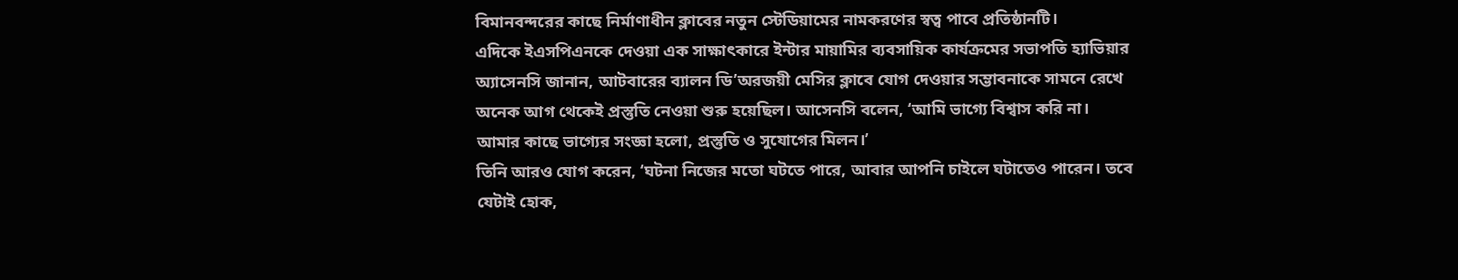বিমানবন্দরের কাছে নির্মাণাধীন ক্লাবের নতুন স্টেডিয়ামের নামকরণের স্বত্ব পাবে প্রতিষ্ঠানটি।
এদিকে ইএসপিএনকে দেওয়া এক সাক্ষাৎকারে ইন্টার মায়ামির ব্যবসায়িক কার্যক্রমের সভাপতি হ্যাভিয়ার অ্যাসেনসি জানান, আটবারের ব্যালন ডি’অরজয়ী মেসির ক্লাবে যোগ দেওয়ার সম্ভাবনাকে সামনে রেখে অনেক আগ থেকেই প্রস্তুতি নেওয়া শুরু হয়েছিল। আসেনসি বলেন, ‘আমি ভাগ্যে বিশ্বাস করি না। আমার কাছে ভাগ্যের সংজ্ঞা হলো, প্রস্তুতি ও সুযোগের মিলন।’
তিনি আরও যোগ করেন, ‘ঘটনা নিজের মতো ঘটতে পারে, আবার আপনি চাইলে ঘটাতেও পারেন। তবে যেটাই হোক,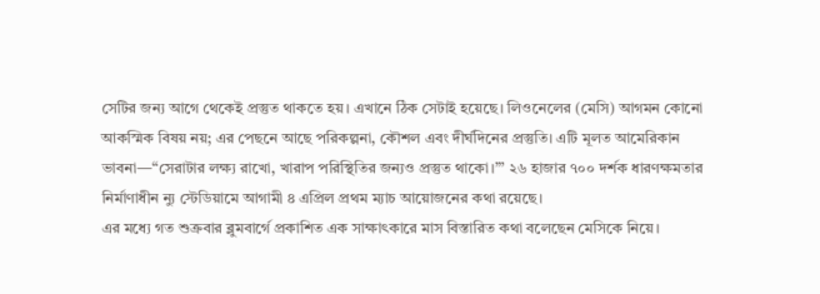সেটির জন্য আগে থেকেই প্রস্তুত থাকতে হয়। এখানে ঠিক সেটাই হয়েছে। লিওনেলের (মেসি) আগমন কোনো আকস্মিক বিষয় নয়; এর পেছনে আছে পরিকল্পনা, কৌশল এবং দীর্ঘদিনের প্রস্তুতি। এটি মূলত আমেরিকান ভাবনা—“সেরাটার লক্ষ্য রাখো, খারাপ পরিস্থিতির জন্যও প্রস্তুত থাকো।”’ ২৬ হাজার ৭০০ দর্শক ধারণক্ষমতার নির্মাণাধীন ন্যু স্টেডিয়ামে আগামী ৪ এপ্রিল প্রথম ম্যাচ আয়োজনের কথা রয়েছে।
এর মধ্যে গত শুক্রবার ব্লুমবার্গে প্রকাশিত এক সাক্ষাৎকারে মাস বিস্তারিত কথা বলেছেন মেসিকে নিয়ে।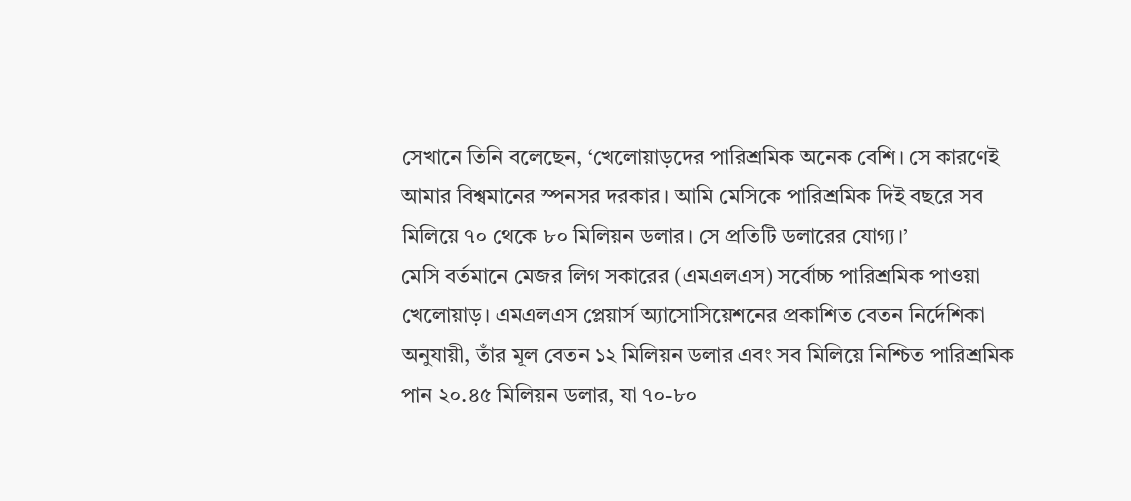সেখানে তিনি বলেছেন, ‘খেলোয়াড়দের পারিশ্রমিক অনেক বেশি। সে কারণেই আমার বিশ্বমানের স্পনসর দরকার। আমি মেসিকে পারিশ্রমিক দিই বছরে সব মিলিয়ে ৭০ থেকে ৮০ মিলিয়ন ডলার। সে প্রতিটি ডলারের যোগ্য।’
মেসি বর্তমানে মেজর লিগ সকারের (এমএলএস) সর্বোচ্চ পারিশ্রমিক পাওয়া খেলোয়াড়। এমএলএস প্লেয়ার্স অ্যাসোসিয়েশনের প্রকাশিত বেতন নির্দেশিকা অনুযায়ী, তাঁর মূল বেতন ১২ মিলিয়ন ডলার এবং সব মিলিয়ে নিশ্চিত পারিশ্রমিক পান ২০.৪৫ মিলিয়ন ডলার, যা ৭০-৮০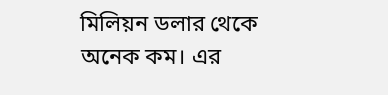মিলিয়ন ডলার থেকে অনেক কম। এর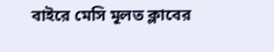বাইরে মেসি মূলত ক্লাবের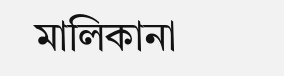মালিকানা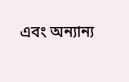এবং অন্যান্য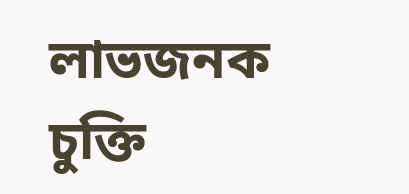লাভজনক চুক্তি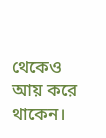থেকেও আয় করে থাকেন।